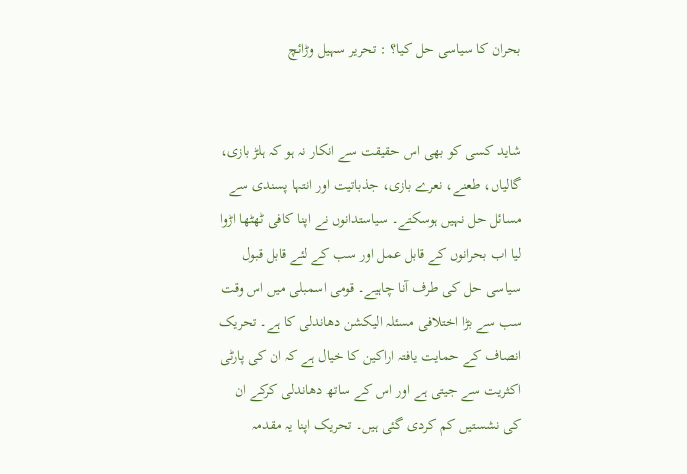بحران کا سیاسی حل کیا؟ : تحریر سہیل وڑائچ


شاید کسی کو بھی اس حقیقت سے انکار نہ ہو کہ ہلڑ بازی، گالیاں، طعنے، نعرے بازی، جذباتیت اور انتہا پسندی سے مسائل حل نہیں ہوسکتے۔ سیاستدانوں نے اپنا کافی ٹھٹھا اڑوا لیا اب بحرانوں کے قابل عمل اور سب کے لئے قابل قبول سیاسی حل کی طرف آنا چاہیے۔ قومی اسمبلی میں اس وقت سب سے بڑا اختلافی مسئلہ الیکشن دھاندلی کا ہے۔ تحریک انصاف کے حمایت یافتہ اراکین کا خیال ہے کہ ان کی پارٹی اکثریت سے جیتی ہے اور اس کے ساتھ دھاندلی کرکے ان کی نشستیں کم کردی گئی ہیں۔ تحریک اپنا یہ مقدمہ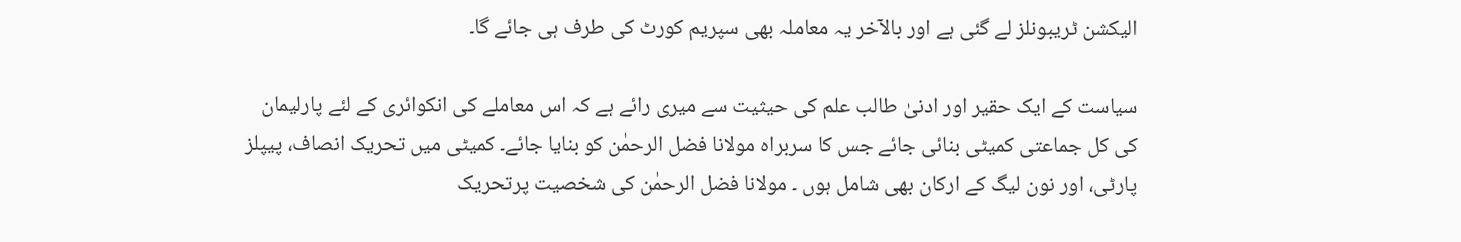الیکشن ٹریبونلز لے گئی ہے اور بالآخر یہ معاملہ بھی سپریم کورٹ کی طرف ہی جائے گا۔

سیاست کے ایک حقیر اور ادنیٰ طالب علم کی حیثیت سے میری رائے ہے کہ اس معاملے کی انکوائری کے لئے پارلیمان کی کل جماعتی کمیٹی بنائی جائے جس کا سربراہ مولانا فضل الرحمٰن کو بنایا جائے۔ کمیٹی میں تحریک انصاف، پیپلز پارٹی، اور نون لیگ کے ارکان بھی شامل ہوں ۔ مولانا فضل الرحمٰن کی شخصیت پرتحریک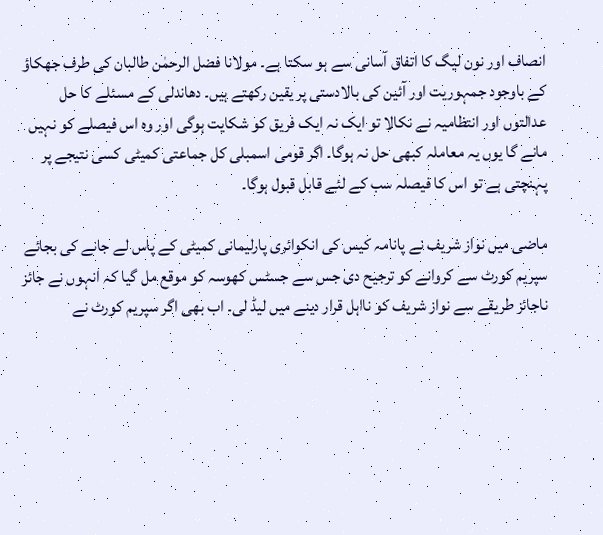انصاف اور نون لیگ کا اتفاق آسانی سے ہو سکتا ہے۔ مولانا فضل الرحمٰن طالبان کی طرف جھکاؤ کے باوجود جمہوریت اور آئین کی بالادستی پر یقین رکھتے ہیں۔ دھاندلی کے مسئلے کا حل عدالتوں اور انتظامیہ نے نکالا تو ایک نہ ایک فریق کو شکایت ہوگی اور وہ اس فیصلے کو نہیں مانے گا یوں یہ معاملہ کبھی حل نہ ہوگا۔ اگر قومی اسمبلی کل جماعتی کمیٹی کسی نتیجے پر پہنچتی ہے تو اس کا فیصلہ سب کے لئے قابل قبول ہوگا۔

ماضی میں نواز شریف نے پانامہ کیس کی انکوائری پارلیمانی کمیٹی کے پاس لے جانے کی بجائے سپریم کورٹ سے کروانے کو ترجیح دی جس سے جسٹس کھوسہ کو موقع مل گیا کہ انہوں نے جائز ناجائز طریقے سے نواز شریف کو نااہل قرار دینے میں لیڈ لی۔ اب بھی اگر سپریم کورٹ نے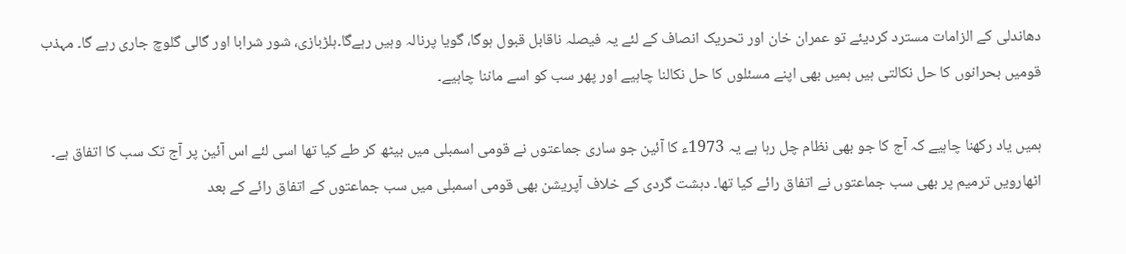دھاندلی کے الزامات مسترد کردیئے تو عمران خان اور تحریک انصاف کے لئے یہ فیصلہ ناقابل قبول ہوگا، گویا پرنالہ وہیں رہےگا۔ہلڑبازی، شور شرابا اور گالی گلوچ جاری رہے گا۔ مہذب قومیں بحرانوں کا حل نکالتی ہیں ہمیں بھی اپنے مسئلوں کا حل نکالنا چاہیے اور پھر سب کو اسے ماننا چاہیے۔

ہمیں یاد رکھنا چاہیے کہ آج کا جو بھی نظام چل رہا ہے یہ 1973ء کا آئین جو ساری جماعتوں نے قومی اسمبلی میں بیٹھ کر طے کیا تھا اسی لئے اس آئین پر آج تک سب کا اتفاق ہے۔ اٹھارویں ترمیم پر بھی سب جماعتوں نے اتفاق رائے کیا تھا۔ دہشت گردی کے خلاف آپریشن بھی قومی اسمبلی میں سب جماعتوں کے اتفاق رائے کے بعد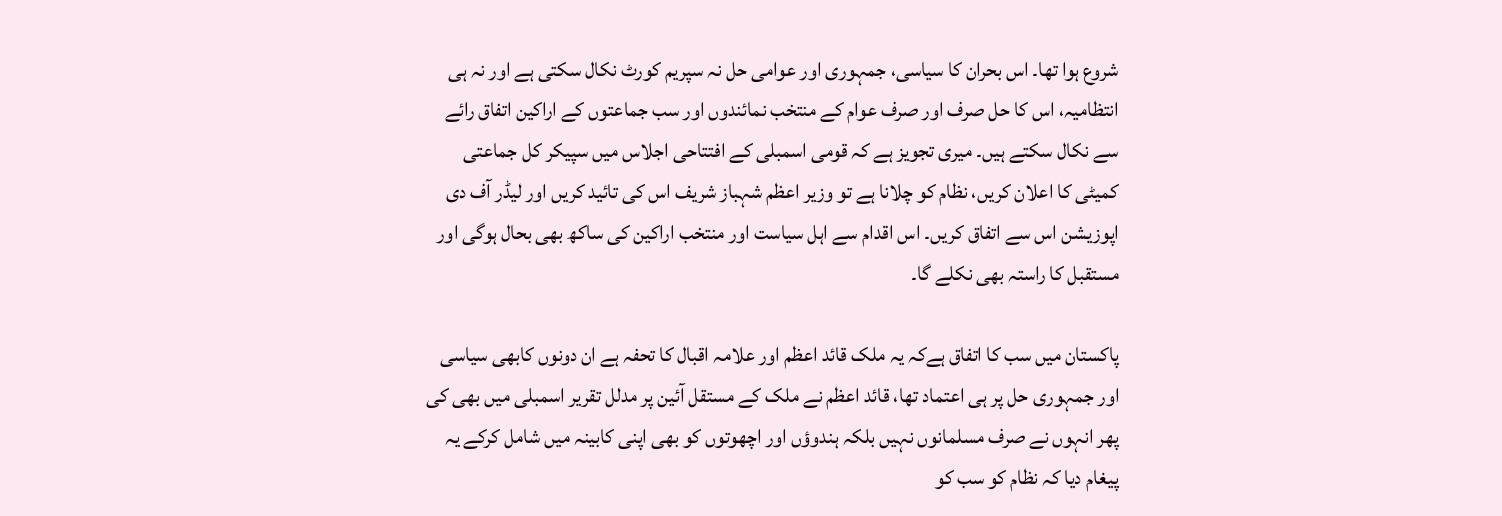شروع ہوا تھا۔ اس بحران کا سیاسی، جمہوری اور عوامی حل نہ سپریم کورٹ نکال سکتی ہے اور نہ ہی انتظامیہ، اس کا حل صرف اور صرف عوام کے منتخب نمائندوں اور سب جماعتوں کے اراکین اتفاق رائے سے نکال سکتے ہیں۔ میری تجویز ہے کہ قومی اسمبلی کے افتتاحی اجلاس میں سپیکر کل جماعتی کمیٹی کا اعلان کریں، نظام کو چلانا ہے تو وزیر اعظم شہباز شریف اس کی تائید کریں اور لیڈر آف دی اپوزیشن اس سے اتفاق کریں۔ اس اقدام سے اہل سیاست اور منتخب اراکین کی ساکھ بھی بحال ہوگی اور مستقبل کا راستہ بھی نکلے گا۔

پاکستان میں سب کا اتفاق ہےکہ یہ ملک قائد اعظم اور علامہ اقبال کا تحفہ ہے ان دونوں کابھی سیاسی اور جمہوری حل پر ہی اعتماد تھا، قائد اعظم نے ملک کے مستقل آئین پر مدلل تقریر اسمبلی میں بھی کی پھر انہوں نے صرف مسلمانوں نہیں بلکہ ہندوؤں اور اچھوتوں کو بھی اپنی کابینہ میں شامل کرکے یہ پیغام دیا کہ نظام کو سب کو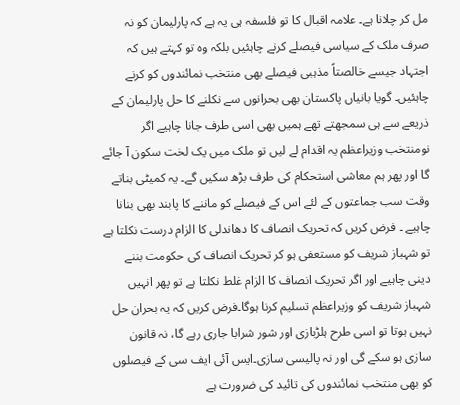مل کر چلانا ہے۔ علامہ اقبال کا تو فلسفہ ہی یہ ہے کہ پارلیمان کو نہ صرف ملک کے سیاسی فیصلے کرنے چاہئیں بلکہ وہ تو کہتے ہیں کہ اجتہاد جیسے خالصتاً مذہبی فیصلے بھی منتخب نمائندوں کو کرنے چاہئیں۔ گویا بانیاں پاکستان بھی بحرانوں سے نکلنے کا حل پارلیمان کے ذریعے سے ہی سمجھتے تھے ہمیں بھی اسی طرف جانا چاہیے اگر نومنتخب وزیراعظم یہ اقدام لے لیں تو ملک میں یک لخت سکون آ جائے گا اور پھر ہم معاشی استحکام کی طرف بڑھ سکیں گے۔ یہ کمیٹی بناتے وقت سب جماعتوں کے لئے اس کے فیصلے کو ماننے کا پابند بھی بنانا چاہیے ۔ فرض کریں کہ تحریک انصاف کا دھاندلی کا الزام درست نکلتا ہے تو شہباز شریف کو مستعفی ہو کر تحریک انصاف کی حکومت بننے دینی چاہیے اور اگر تحریک انصاف کا الزام غلط نکلتا ہے تو پھر انہیں شہباز شریف کو وزیراعظم تسلیم کرنا ہوگا۔فرض کریں کہ یہ بحران حل نہیں ہوتا تو اسی طرح ہلڑبازی اور شور شرابا جاری رہے گا، نہ قانون سازی ہو سکے گی اور نہ پالیسی سازی۔ایس آئی ایف سی کے فیصلوں کو بھی منتخب نمائندوں کی تائید کی ضرورت ہے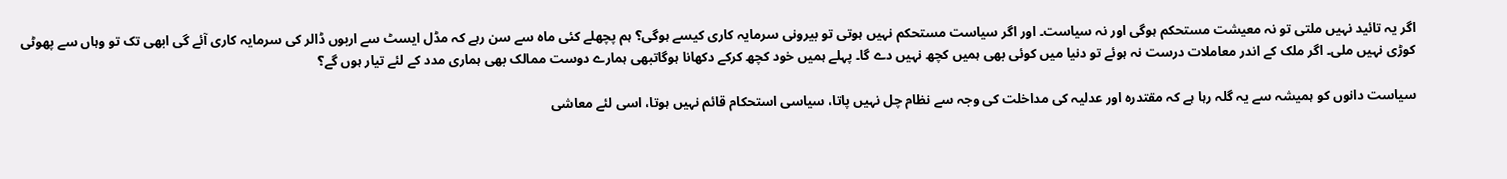اگر یہ تائید نہیں ملتی تو نہ معیشت مستحکم ہوگی اور نہ سیاست۔ اور اگر سیاست مستحکم نہیں ہوتی تو بیرونی سرمایہ کاری کیسے ہوگی؟ ہم پچھلے کئی ماہ سے سن رہے کہ مڈل ایسٹ سے اربوں ڈالر کی سرمایہ کاری آئے گی ابھی تک تو وہاں سے پھوٹی کوڑی نہیں ملی۔ اگر ملک کے اندر معاملات درست نہ ہوئے تو دنیا میں کوئی بھی ہمیں کچھ نہیں دے گا۔ پہلے ہمیں خود کچھ کرکے دکھانا ہوگاتبھی ہمارے دوست ممالک بھی ہماری مدد کے لئے تیار ہوں گے؟

سیاست دانوں کو ہمیشہ سے یہ گلہ رہا ہے کہ مقتدرہ اور عدلیہ کی مداخلت کی وجہ سے نظام چل نہیں پاتا، سیاسی استحکام قائم نہیں ہوتا، اسی لئے معاشی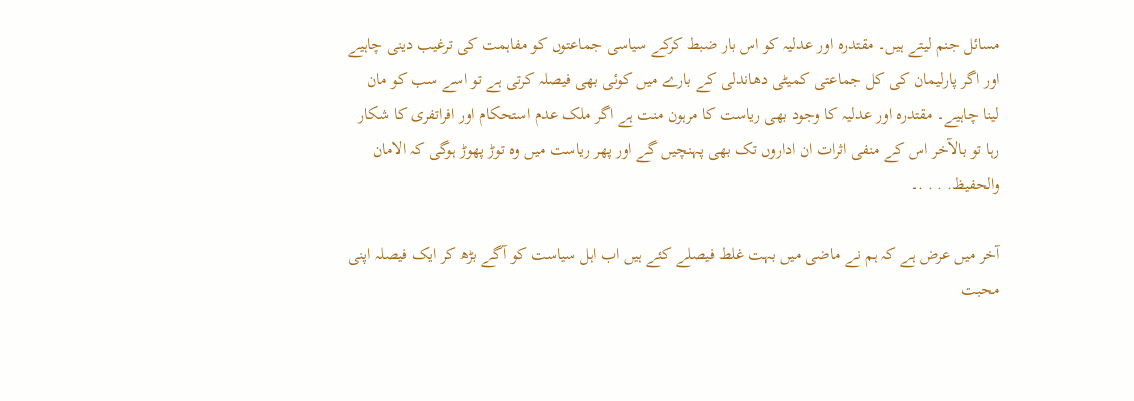مسائل جنم لیتے ہیں۔ مقتدرہ اور عدلیہ کو اس بار ضبط کرکے سیاسی جماعتوں کو مفاہمت کی ترغیب دینی چاہیے اور اگر پارلیمان کی کل جماعتی کمیٹی دھاندلی کے بارے میں کوئی بھی فیصلہ کرتی ہے تو اسے سب کو مان لینا چاہیے۔ مقتدرہ اور عدلیہ کا وجود بھی ریاست کا مرہون منت ہے اگر ملک عدم استحکام اور افراتفری کا شکار رہا تو بالآخر اس کے منفی اثرات ان اداروں تک بھی پہنچیں گے اور پھر ریاست میں وہ توڑ پھوڑ ہوگی کہ الامان والحفیظ. . . .۔

آخر میں عرض ہے کہ ہم نے ماضی میں بہت غلط فیصلے کئے ہیں اب اہل سیاست کو آگے بڑھ کر ایک فیصلہ اپنی محبت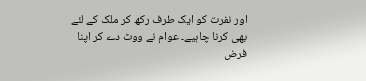اور نفرت کو ایک طرف رکھ کر ملک کے لئے بھی کرنا چاہیے۔ عوام نے ووٹ دے کر اپنا فرض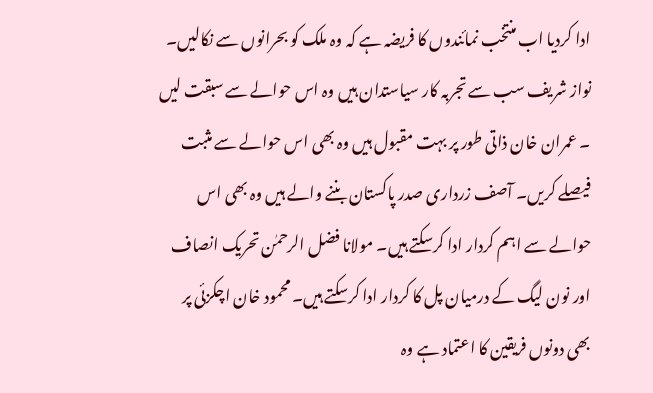ادا کردیا اب منتخب نمائندوں کا فریضہ ہے کہ وہ ملک کو بحرانوں سے نکالیں۔ نواز شریف سب سے تجربہ کار سیاستدان ہیں وہ اس حوالے سے سبقت لیں ۔ عمران خان ذاتی طور پر بہت مقبول ہیں وہ بھی اس حوالے سے مثبت فیصلے کریں۔ آصف زرداری صدر پاکستان بننے والے ہیں وہ بھی اس حوالے سے اہم کردار ادا کرسکتے ہیں۔ مولانا فضل الرحمٰن تحریک انصاف اور نون لیگ کے درمیان پل کا کردار ادا کرسکتے ہیں۔ محمود خان اچکزئی پر بھی دونوں فریقین کا اعتماد ہے وہ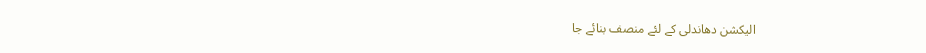الیکشن دھاندلی کے لئے منصف بنائے جا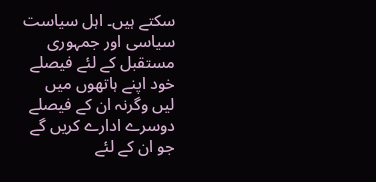سکتے ہیں۔ اہل سیاست سیاسی اور جمہوری مستقبل کے لئے فیصلے خود اپنے ہاتھوں میں لیں وگرنہ ان کے فیصلے دوسرے ادارے کریں گے جو ان کے لئے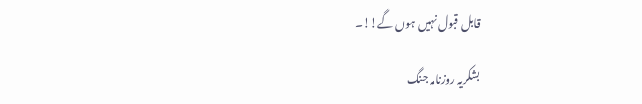قابل قبول نہیں ہوں گے!!۔

بشکریہ روزنامہ جنگ